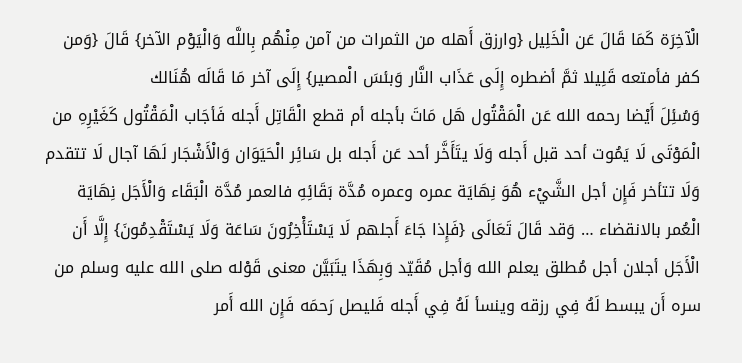الْآخِرَة كَمَا قَالَ عَن الْخَلِيل {وارزق أَهله من الثمرات من آمن مِنْهُم بِاللَّه وَالْيَوْم الآخر} قَالَ {وَمن كفر فأمتعه قَلِيلا ثمَّ أضطره إِلَى عَذَاب النَّار وَبئسَ الْمصير} إِلَى آخر مَا قَالَه هُنَالك
وَسُئِلَ أَيْضا رحمه الله عَن الْمَقْتُول هَل مَاتَ بأجله أم قطع الْقَاتِل أَجله فَأجَاب الْمَقْتُول كَغَيْرِهِ من الْمَوْتَى لَا يَمُوت أحد قبل أَجله وَلَا يتَأَخَّر أحد عَن أَجله بل سَائِر الْحَيَوَان وَالْأَشْجَار لَهَا آجال لَا تتقدم وَلَا تتأخر فَإِن أجل الشَّيْء هُوَ نِهَايَة عمره وعمره مُدَّة بَقَائِهِ فالعمر مُدَّة الْبَقَاء وَالْأَجَل نِهَايَة الْعُمر بالانقضاء … وَقد قَالَ تَعَالَى {فَإِذا جَاءَ أَجلهم لَا يَسْتَأْخِرُونَ سَاعَة وَلَا يَسْتَقْدِمُونَ} إِلَّا أَن الْأَجَل أجلان أجل مُطلق يعلم الله وَأجل مُقَيّد وَبِهَذَا يتَبَيَّن معنى قَوْله صلى الله عليه وسلم من سره أَن يبسط لَهُ فِي رزقه وينسأ لَهُ فِي أَجله فَليصل رَحمَه فَإِن الله أَمر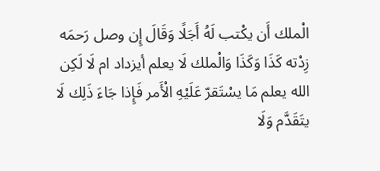الْملك أَن يكْتب لَهُ أَجَلًا وَقَالَ إِن وصل رَحمَه زِدْته كَذَا وَكَذَا وَالْملك لَا يعلم أيزداد ام لَا لَكِن الله يعلم مَا يسْتَقرّ عَلَيْهِ الْأَمر فَإِذا جَاءَ ذَلِك لَا يتَقَدَّم وَلَا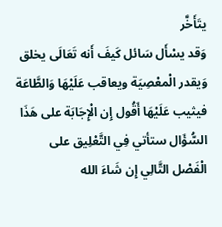يتَأَخَّر
وَقد يسْأَل سَائل كَيفَ أَنه تَعَالَى يخلق وَيقدر الْمعْصِيَة ويعاقب عَلَيْهَا وَالطَّاعَة فيثيب عَلَيْهَا أَقُول إِن الْإِجَابَة على هَذَا السُّؤَال ستأتي فِي التَّعْلِيق على الْفَصْل التَّالِي إِن شَاءَ الله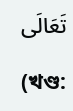تَعَالَى

(খণ্ড: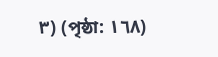٣) (পৃষ্ঠা: ١٦٨)